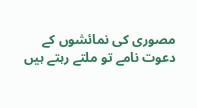مصوری کی نمائشوں کے دعوت نامے تو ملتے رہتے ہیں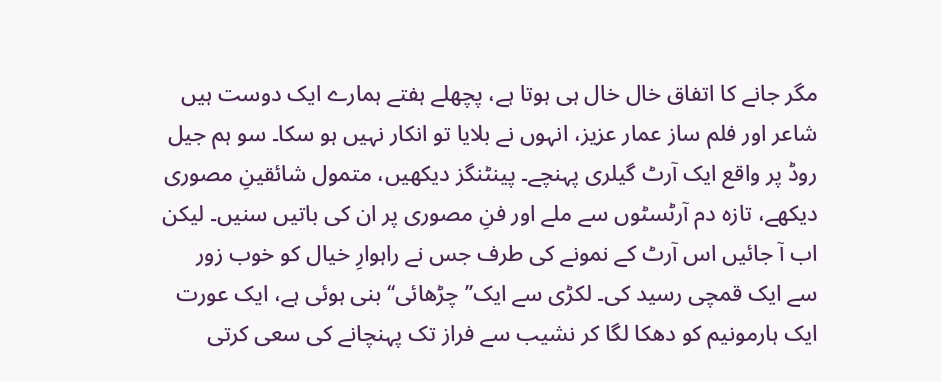مگر جانے کا اتفاق خال خال ہی ہوتا ہے، پچھلے ہفتے ہمارے ایک دوست ہیں شاعر اور فلم ساز عمار عزیز، انہوں نے بلایا تو انکار نہیں ہو سکا۔ سو ہم جیل روڈ پر واقع ایک آرٹ گیلری پہنچے۔ پینٹنگز دیکھیں، متمول شائقینِ مصوری دیکھے، تازہ دم آرٹسٹوں سے ملے اور فنِ مصوری پر ان کی باتیں سنیں۔ لیکن اب آ جائیں اس آرٹ کے نمونے کی طرف جس نے راہوارِ خیال کو خوب زور سے ایک قمچی رسید کی۔ لکڑی سے ایک’’چڑھائی‘‘ بنی ہوئی ہے، ایک عورت ایک ہارمونیم کو دھکا لگا کر نشیب سے فراز تک پہنچانے کی سعی کرتی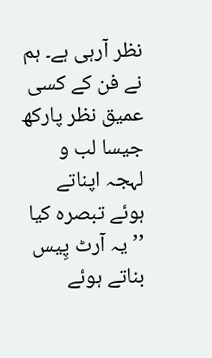نظر آرہی ہے۔ ہم نے فن کے کسی عمیق نظر پارکھ جیسا لب و لہجہ اپناتے ہوئے تبصرہ کیا ’’ یہ آرٹ پِیس بناتے ہوئے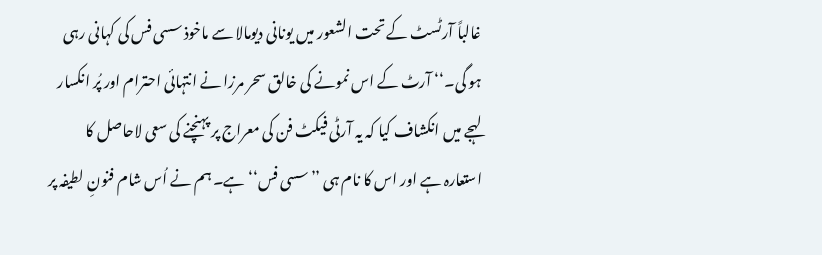غالباً آرٹسٹ کے تحت الشعور میں یونانی دیومالا سے ماخوذ سسی فس کی کہانی رہی ہو گی۔‘‘ آرٹ کے اس نمونے کی خالق سحر مرزا نے انتہائی احترام اور پُر انکسار لہجے میں انکشاف کیا کہ یہ آرٹی فیکٹ فن کی معراج پر پہنچنے کی سعی لاحاصل کا استعارہ ہے اور اس کا نام ہی ’’سسی فس‘‘ ہے۔ ہم نے اُس شام فنونِ لطیفہ پر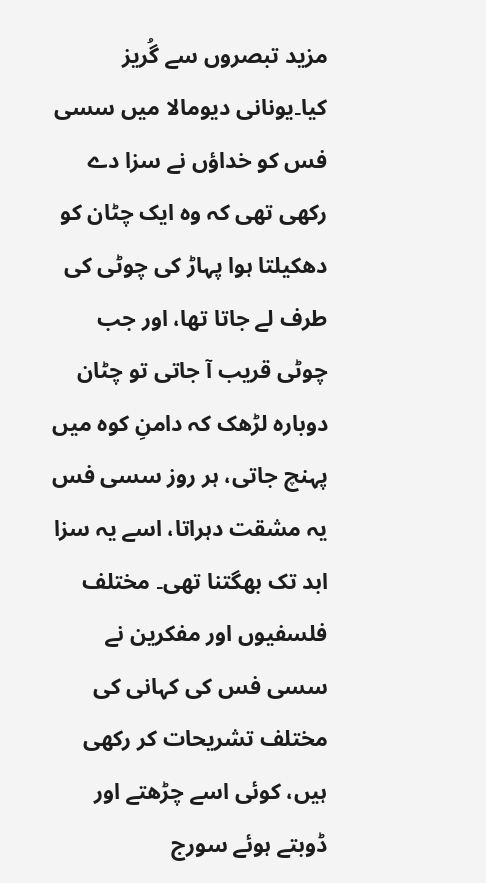مزید تبصروں سے گُریز کیا۔یونانی دیومالا میں سسی فس کو خداؤں نے سزا دے رکھی تھی کہ وہ ایک چٹان کو دھکیلتا ہوا پہاڑ کی چوٹی کی طرف لے جاتا تھا، اور جب چوٹی قریب آ جاتی تو چٹان دوبارہ لڑھک کہ دامنِ کوہ میں پہنچ جاتی، ہر روز سسی فس یہ مشقت دہراتا، اسے یہ سزا ابد تک بھگتنا تھی۔ مختلف فلسفیوں اور مفکرین نے سسی فس کی کہانی کی مختلف تشریحات کر رکھی ہیں، کوئی اسے چڑھتے اور ڈوبتے ہوئے سورج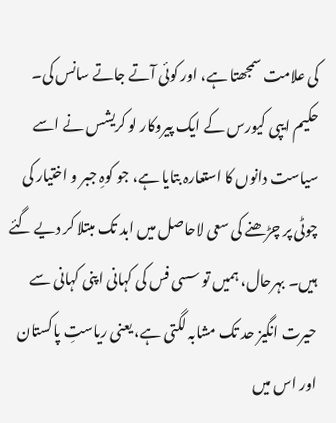کی علامت سمجھتا ہے، اور کوئی آتے جاتے سانس کی۔ حکیم ایپی کیورس کے ایک پیروکار لو کریشس نے اسے سیاست دانوں کا استعارہ بتایا ہے، جو کوہِ جبر و اختیار کی چوٹی پر چڑھنے کی سعی لاحاصل میں ابد تک مبتلا کر دیے گئے ہیں۔ بہرحال، ہمیں تو سسی فس کی کہانی اپنی کہانی سے حیرت انگیز حد تک مشابہ لگتی ہے، یعنی ریاستِ پاکستان اور اس میں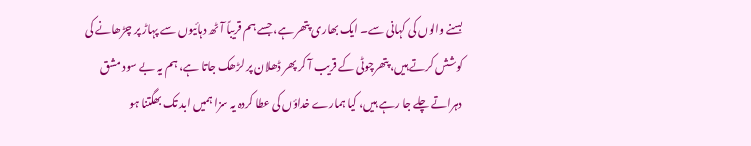بسنے والوں کی کہانی سے۔ ایک بھاری پتھر ہے، جسے ہم قریباً آٹھ دہائیوں سے پہاڑ پر چڑھانے کی کوشش کرتے ہیں، پتھرچوٹی کے قریب آ کر پھر ڈھلان پر لڑھک جاتا ہے، ہم یہ بے سود مشق دہراتے چلے جا رہے ہیں، کیا ہمارے خداؤں کی عطا کردہ یہ سزا ہمیں ابد تک بھگتنا ہو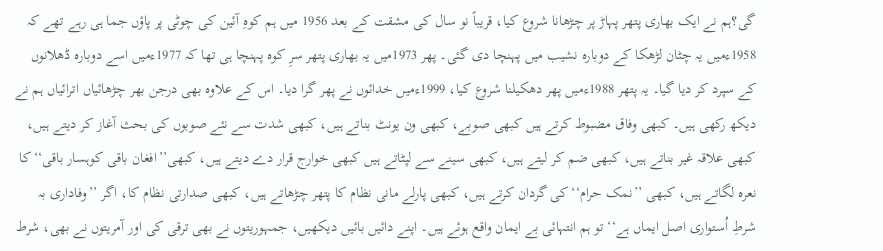گی؟ہم نے ایک بھاری پتھر پہاڑ پر چڑھانا شروع کیا، قریباً نو سال کی مشقت کے بعد 1956 میں ہم کوہِ آئین کی چوٹی پر پاؤں جما ہی رہے تھے کہ 1958ءمیں یہ چٹان لڑھکا کے دوبارہ نشیب میں پہنچا دی گئی۔ پھر 1973میں یہ بھاری پتھر سرِ کوہ پہنچا ہی تھا کہ 1977ءمیں اسے دوبارہ ڈھلانوں کے سپرد کر دیا گیا۔ یہ پتھر 1988ءمیں پھر دھکیلنا شروع کیا، 1999ءمیں خدائوں نے پھر گرا دیا۔ اس کے علاوہ بھی درجن بھر چڑھائیاں اترائیاں ہم نے دیکھ رکھی ہیں۔ کبھی وفاق مضبوط کرتے ہیں کبھی صوبے، کبھی ون یونٹ بناتے ہیں، کبھی شدت سے نئے صوبوں کی بحث آغاز کر دیتے ہیں، کبھی علاقہ غیر بناتے ہیں، کبھی ضم کر لیتے ہیں، کبھی سینے سے لپٹاتے ہیں کبھی خوارج قرار دے دیتے ہیں، کبھی’’افغان باقی کوہسار باقی‘‘کا نعرہ لگاتے ہیں، کبھی ’’نمک حرام‘‘کی گردان کرتے ہیں، کبھی پارلے مانی نظام کا پتھر چڑھاتے ہیں، کبھی صدارتی نظام کا، اگر ’’وفاداری بہ شرطِ اُستواری اصل ایماں ہے‘‘ تو ہم انتہائی بے ایمان واقع ہوئے ہیں۔ اپنے دائیں بائیں دیکھیں، جمہوریتوں نے بھی ترقی کی اور آمریتوں نے بھی، شرط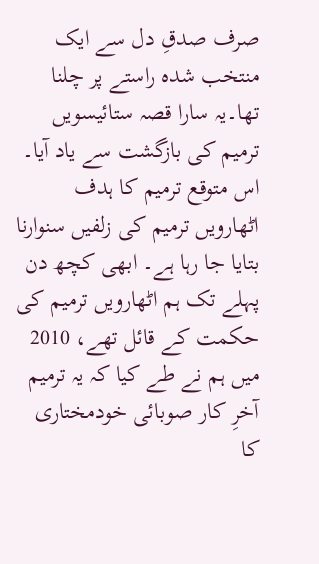صرف صدقِ دل سے ایک منتخب شدہ راستے پر چلنا تھا۔یہ سارا قصہ ستائیسویں ترمیم کی بازگشت سے یاد آیا۔ اس متوقع ترمیم کا ہدف اٹھارویں ترمیم کی زلفیں سنوارنا بتایا جا رہا ہے۔ ابھی کچھ دن پہلے تک ہم اٹھارویں ترمیم کی حکمت کے قائل تھے، 2010 میں ہم نے طے کیا کہ یہ ترمیم آخرِ کار صوبائی خودمختاری کا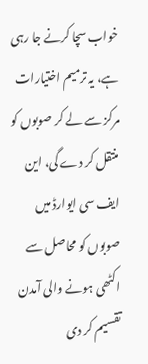خواب سچا کرنے جا رہی ہے، یہ ترمیم اختیارات مرکز سے لے کر صوبوں کو منتقل کر دے گی، این ایف سی ایوارڈ میں صوبوں کو محاصل سے اکٹھی ہونے والی آمدن تقسیم کر دی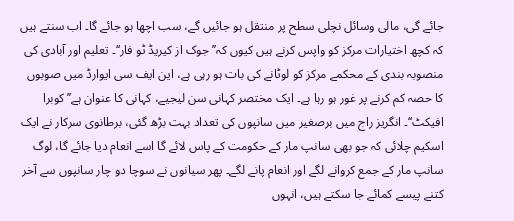جائے گی، مالی وسائل نچلی سطح پر منتقل ہو جائیں گے، سب اچھا ہو جائے گا۔ اب سنتے ہیں کہ کچھ اختیارات مرکز کو واپس کرنے ہیں کیوں کہ’’جوک از کیریڈ ٹو فار‘‘۔ تعلیم اور آبادی کی منصوبہ بندی کے محکمے مرکز کو لوٹانے کی بات ہو رہی ہے، این ایف سی ایوارڈ میں صوبوں کا حصہ کم کرنے پر غور ہو رہا ہے۔ ایک مختصر کہانی سن لیجیے، کہانی کا عنوان ہے’’کوبرا افیکٹ‘‘۔ انگریز راج میں برصغیر میں سانپوں کی تعداد بہت بڑھ گئی، برطانوی سرکار نے ایک اسکیم چلائی کہ جو بھی سانپ مار کے حکومت کے پاس لائے گا اسے انعام دیا جائے گا، لوگ سانپ مار کے جمع کروانے لگے اور انعام پانے لگے۔ پھر سیانوں نے سوچا دو چار سانپوں سے آخر کتنے پیسے کمائے جا سکتے ہیں، انہوں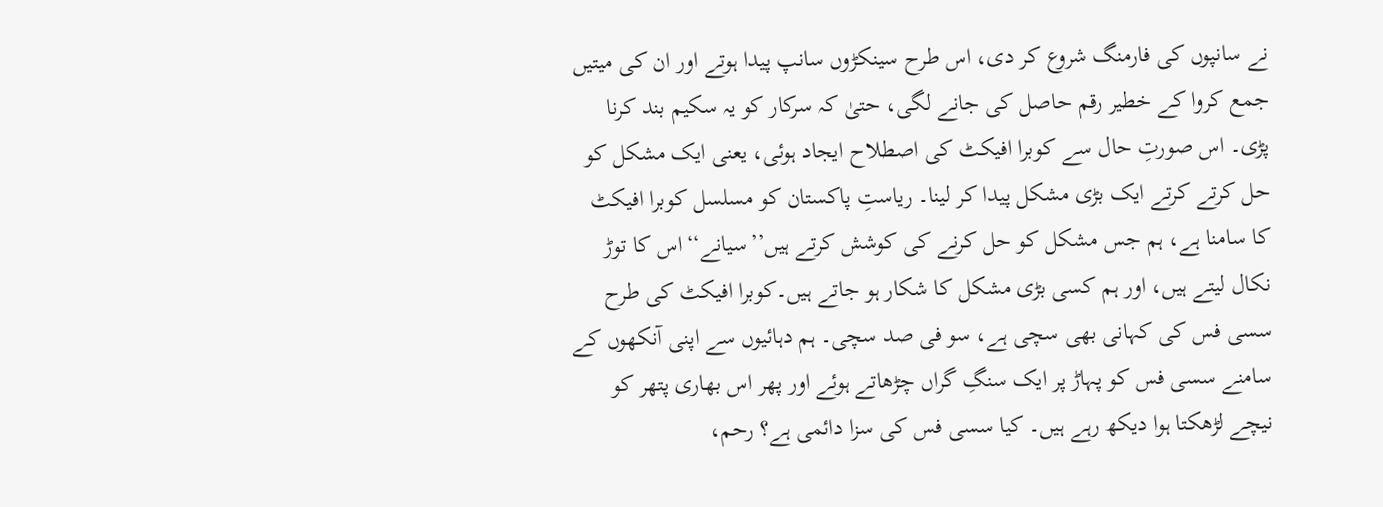نے سانپوں کی فارمنگ شروع کر دی، اس طرح سینکڑوں سانپ پیدا ہوتے اور ان کی میتیں جمع کروا کے خطیر رقم حاصل کی جانے لگی، حتیٰ کہ سرکار کو یہ سکیم بند کرنا پڑی۔ اس صورتِ حال سے کوبرا افیکٹ کی اصطلاح ایجاد ہوئی، یعنی ایک مشکل کو حل کرتے کرتے ایک بڑی مشکل پیدا کر لینا۔ ریاستِ پاکستان کو مسلسل کوبرا افیکٹ کا سامنا ہے، ہم جس مشکل کو حل کرنے کی کوشش کرتے ہیں’’سیانے‘‘اس کا توڑ نکال لیتے ہیں، اور ہم کسی بڑی مشکل کا شکار ہو جاتے ہیں۔کوبرا افیکٹ کی طرح سسی فس کی کہانی بھی سچی ہے، سو فی صد سچی۔ ہم دہائیوں سے اپنی آنکھوں کے سامنے سسی فس کو پہاڑ پر ایک سنگِ گراں چڑھاتے ہوئے اور پھر اس بھاری پتھر کو نیچے لڑھکتا ہوا دیکھ رہے ہیں۔ کیا سسی فس کی سزا دائمی ہے؟ رحم،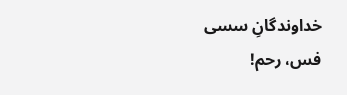خداوندگانِ سسی فس، رحم!